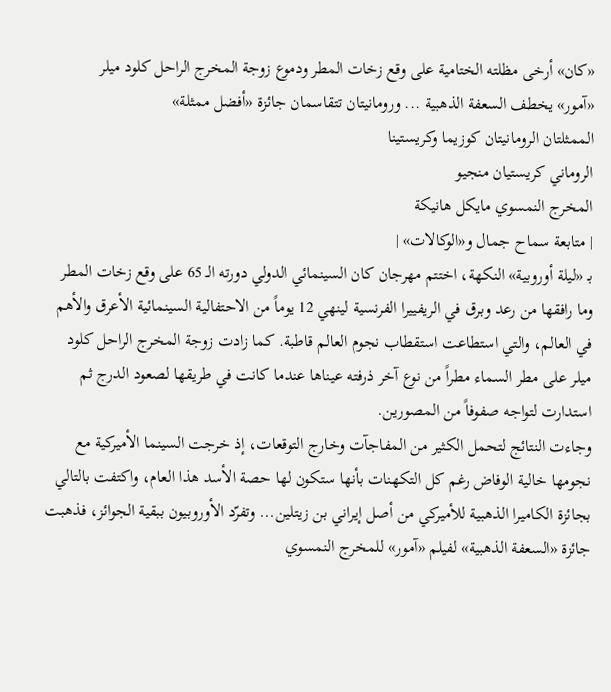«كان» أرخى مظلته الختامية على وقع زخات المطر ودموع زوجة المخرج الراحل كلود ميلر
«آمور» يخطف السعفة الذهبية ... ورومانيتان تتقاسمان جائزة «أفضل ممثلة»
الممثلتان الرومانيتان كوزيما وكريستينا
الروماني كريستيان منجيو
المخرج النمسوي مايكل هانيكة
| متابعة سماح جمال و«الوكالات» |
بـ «ليلة أوروبية» النكهة، اختتم مهرجان كان السينمائي الدولي دورته الـ 65 على وقع زخات المطر وما رافقها من رعد وبرق في الريفييرا الفرنسية لينهي 12 يوماً من الاحتفالية السينمائية الأعرق والأهم في العالم، والتي استطاعت استقطاب نجوم العالم قاطبة. كما زادت زوجة المخرج الراحل كلود ميلر على مطر السماء مطراً من نوع آخر ذرفته عيناها عندما كانت في طريقها لصعود الدرج ثم استدارت لتواجه صفوفاً من المصورين.
وجاءت النتائج لتحمل الكثير من المفاجآت وخارج التوقعات، إذ خرجت السينما الأميركية مع نجومها خالية الوفاض رغم كل التكهنات بأنها ستكون لها حصة الأسد هذا العام، واكتفت بالتالي بجائزة الكاميرا الذهبية للأميركي من أصل إيراني بن زيتلين... وتفرّد الأوروبيون ببقية الجوائز، فذهبت جائزة «السعفة الذهبية» لفيلم «آمور» للمخرج النمسوي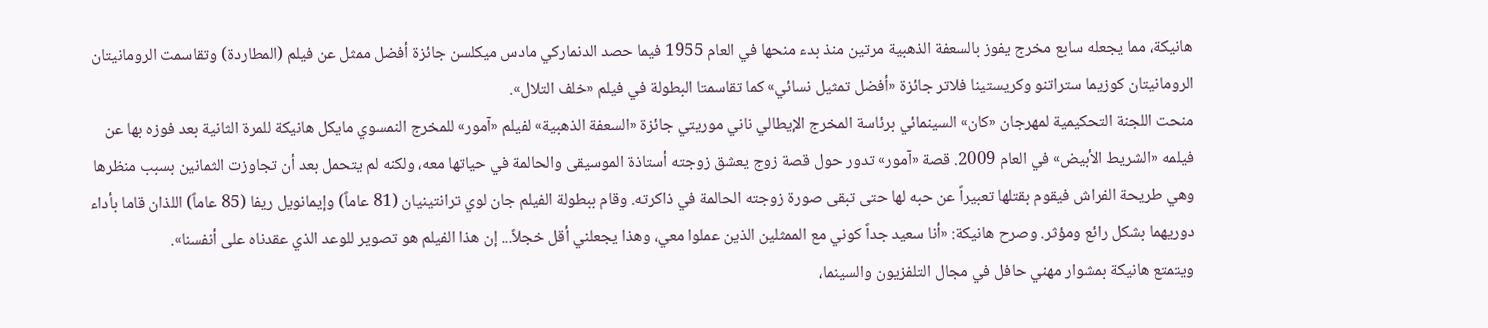هانيكة، مما يجعله سابع مخرج يفوز بالسعفة الذهبية مرتين منذ بدء منحها في العام 1955 فيما حصد الدنماركي مادس ميكلسن جائزة أفضل ممثل عن فيلم (المطاردة) وتقاسمت الرومانيتان الرومانيتان كوزيما ستراتنو وكريستينا فلاتر جائزة «أفضل تمثيل نسائي» كما تقاسمتا البطولة في فيلم «خلف التلال».
منحت اللجنة التحكيمية لمهرجان «كان» السينمائي برئاسة المخرج الإيطالي ناني موريتي جائزة «السعفة الذهبية» لفيلم «آمور» للمخرج النمسوي مايكل هانيكة للمرة الثانية بعد فوزه بها عن فيلمه «الشريط الأبيض» في العام 2009. قصة «آمور» تدور حول قصة زوج يعشق زوجته أستاذة الموسيقى والحالمة في حياتها معه، ولكنه لم يتحمل بعد أن تجاوزت الثمانين بسبب منظرها وهي طريحة الفراش فيقوم بقتلها تعبيراً عن حبه لها حتى تبقى صورة زوجته الحالمة في ذاكرته. وقام ببطولة الفيلم جان لوي ترانتينيان (81 عاماً) وإيمانويل ريفا (85 عاماً) اللذان قاما بأداء دوريهما بشكل رائع ومؤثر. وصرح هانيكة: «أنا سعيد جداً كوني مع الممثلين الذين عملوا معي، وهذا يجعلني أقل خجلاً... إن هذا الفيلم هو تصوير للوعد الذي عقدناه على أنفسنا».
ويتمتع هانيكة بمشوار مهني حافل في مجال التلفزيون والسينما،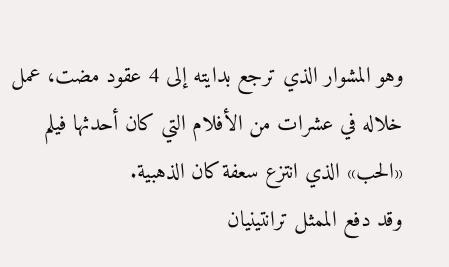وهو المشوار الذي ترجع بدايته إلى 4 عقود مضت، عمل خلاله في عشرات من الأفلام التي كان أحدثها فيلم «الحب» الذي انتزع سعفة كان الذهبية.
وقد دفع الممثل ترانتينيان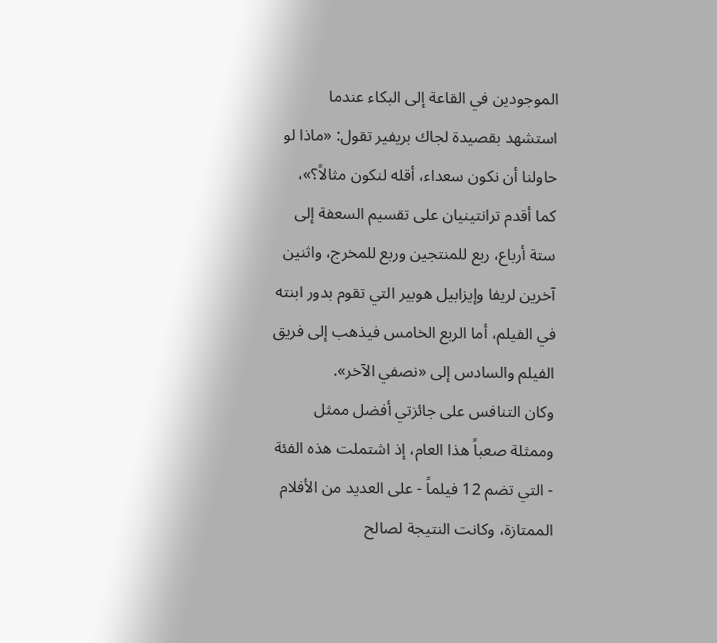الموجودين في القاعة إلى البكاء عندما استشهد بقصيدة لجاك بريفير تقول: «ماذا لو حاولنا أن نكون سعداء، أقله لنكون مثالاً؟»، كما أقدم ترانتينيان على تقسيم السعفة إلى ستة أرباع، ربع للمنتجين وربع للمخرج، واثنين آخرين لريفا وإيزابيل هوبير التي تقوم بدور ابنته في الفيلم، أما الربع الخامس فيذهب إلى فريق الفيلم والسادس إلى «نصفي الآخر».
وكان التنافس على جائزتي أفضل ممثل وممثلة صعباً هذا العام، إذ اشتملت هذه الفئة - التي تضم 12 فيلماً - على العديد من الأفلام الممتازة، وكانت النتيجة لصالح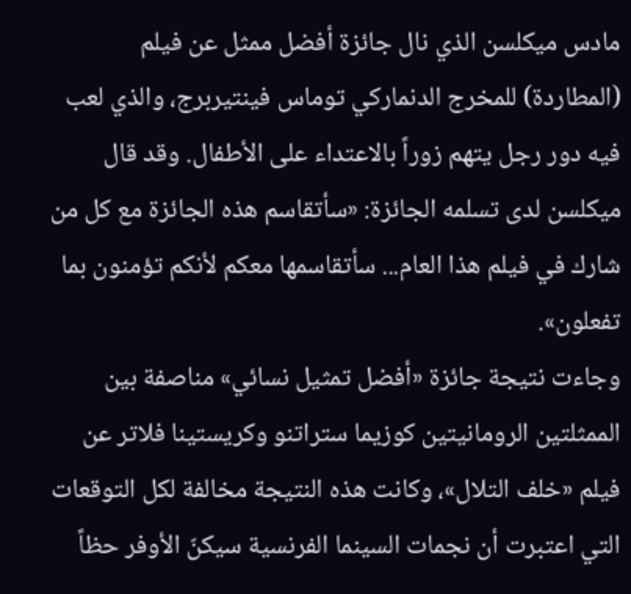مادس ميكلسن الذي نال جائزة أفضل ممثل عن فيلم (المطاردة) للمخرج الدنماركي توماس فينتيربرج، والذي لعب فيه دور رجل يتهم زوراً بالاعتداء على الأطفال. وقد قال ميكلسن لدى تسلمه الجائزة: «سأتقاسم هذه الجائزة مع كل من شارك في فيلم هذا العام... سأتقاسمها معكم لأنكم تؤمنون بما تفعلون».
وجاءت نتيجة جائزة «أفضل تمثيل نسائي» مناصفة بين الممثلتين الرومانيتين كوزيما ستراتنو وكريستينا فلاتر عن فيلم «خلف التلال»، وكانت هذه النتيجة مخالفة لكل التوقعات التي اعتبرت أن نجمات السينما الفرنسية سيكنّ الأوفر حظاً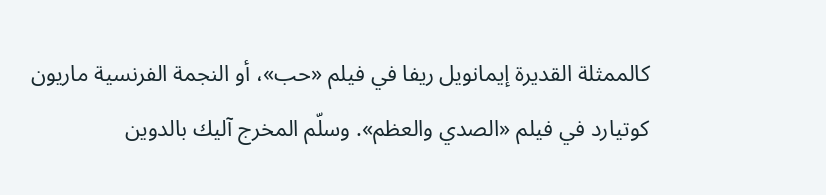كالممثلة القديرة إيمانويل ريفا في فيلم «حب»، أو النجمة الفرنسية ماريون كوتيارد في فيلم «الصدي والعظم». وسلّم المخرج آليك بالدوين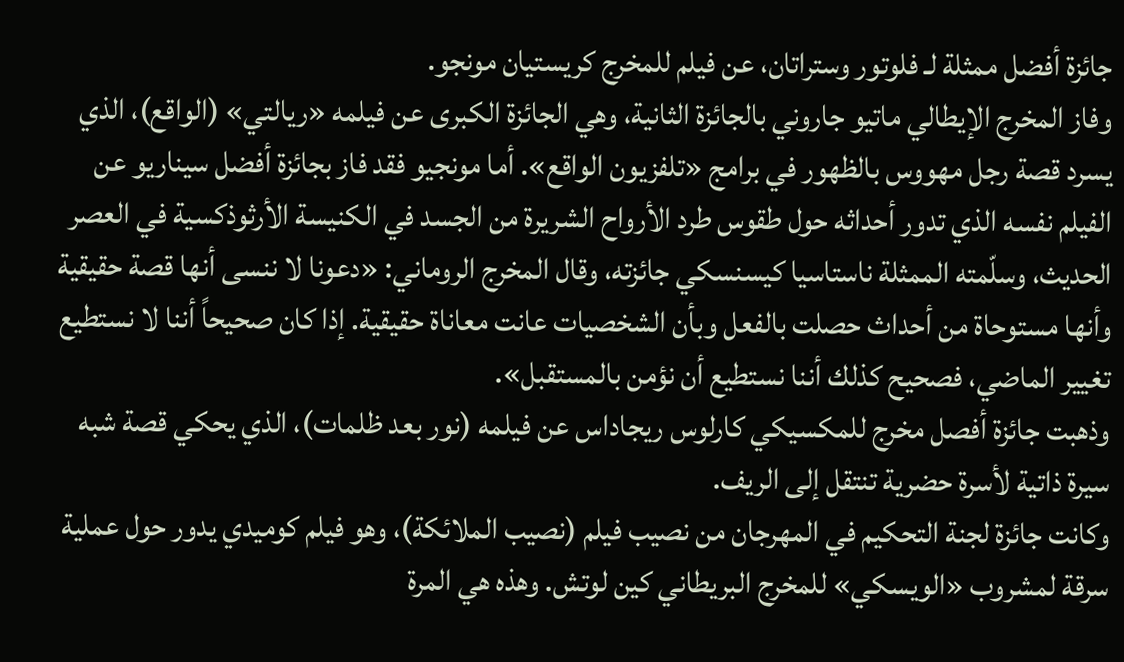جائزة أفضل ممثلة لـ فلوتور وستراتان، عن فيلم للمخرج كريستيان مونجو.
وفاز المخرج الإيطالي ماتيو جاروني بالجائزة الثانية، وهي الجائزة الكبرى عن فيلمه «ريالتي» (الواقع)، الذي يسرد قصة رجل مهووس بالظهور في برامج «تلفزيون الواقع». أما مونجيو فقد فاز بجائزة أفضل سيناريو عن الفيلم نفسه الذي تدور أحداثه حول طقوس طرد الأرواح الشريرة من الجسد في الكنيسة الأرثوذكسية في العصر الحديث، وسلّمته الممثلة ناستاسيا كيسنسكي جائزته، وقال المخرج الروماني: «دعونا لا ننسى أنها قصة حقيقية وأنها مستوحاة من أحداث حصلت بالفعل وبأن الشخصيات عانت معاناة حقيقية. إذا كان صحيحاً أننا لا نستطيع تغيير الماضي، فصحيح كذلك أننا نستطيع أن نؤمن بالمستقبل».
وذهبت جائزة أفصل مخرج للمكسيكي كارلوس ريجاداس عن فيلمه (نور بعد ظلمات)، الذي يحكي قصة شبه سيرة ذاتية لأسرة حضرية تنتقل إلى الريف.
وكانت جائزة لجنة التحكيم في المهرجان من نصيب فيلم (نصيب الملائكة)، وهو فيلم كوميدي يدور حول عملية سرقة لمشروب «الويسكي» للمخرج البريطاني كين لوتش. وهذه هي المرة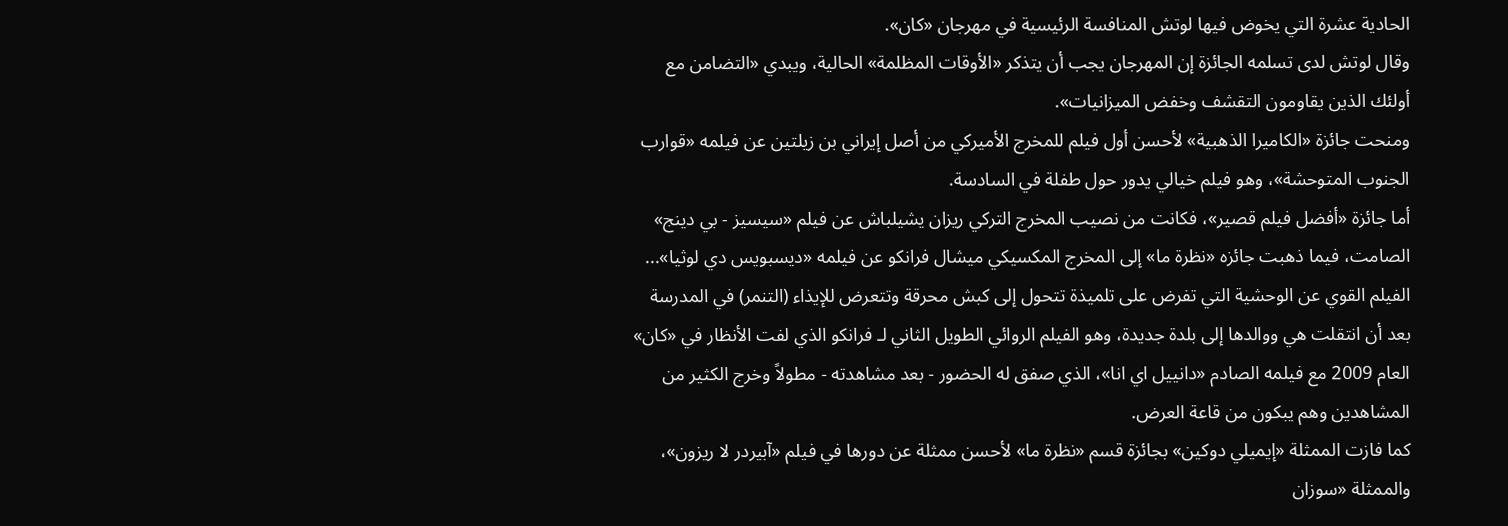الحادية عشرة التي يخوض فيها لوتش المنافسة الرئيسية في مهرجان «كان».
وقال لوتش لدى تسلمه الجائزة إن المهرجان يجب أن يتذكر «الأوقات المظلمة» الحالية، ويبدي «التضامن مع أولئك الذين يقاومون التقشف وخفض الميزانيات».
ومنحت جائزة «الكاميرا الذهبية» لأحسن أول فيلم للمخرج الأميركي من أصل إيراني بن زيلتين عن فيلمه «قوارب الجنوب المتوحشة»، وهو فيلم خيالي يدور حول طفلة في السادسة.
أما جائزة «أفضل فيلم قصير»، فكانت من نصيب المخرج التركي ريزان يشيلباش عن فيلم «سيسيز - بي دينج» الصامت، فيما ذهبت جائزه «نظرة ما» إلى المخرج المكسيكي ميشال فرانكو عن فيلمه «ديسبويس دي لوثيا»... الفيلم القوي عن الوحشية التي تفرض على تلميذة تتحول إلى كبش محرقة وتتعرض للإيذاء (التنمر) في المدرسة بعد أن انتقلت هي ووالدها إلى بلدة جديدة، وهو الفيلم الروائي الطويل الثاني لـ فرانكو الذي لفت الأنظار في «كان» العام 2009 مع فيلمه الصادم «دانييل اي انا»، الذي صفق له الحضور - بعد مشاهدته - مطولاً وخرج الكثير من المشاهدين وهم يبكون من قاعة العرض.
كما فازت الممثلة «إيميلي دوكين» بجائزة قسم «نظرة ما» لأحسن ممثلة عن دورها في فيلم «آبيردر لا ريزون»، والممثلة «سوزان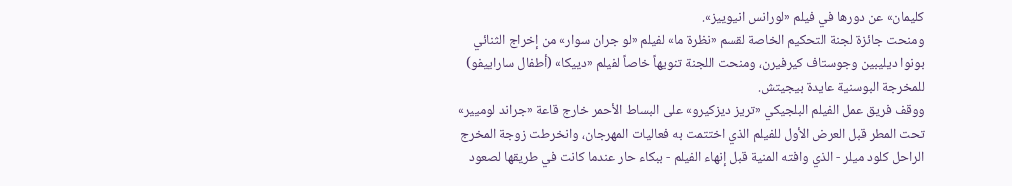كليمان» عن دورها في فيلم «لورانس انيوييز».
ومنحت جائزة لجنة التحكيم الخاصة لقسم «نظرة ما» لفيلم «لو جران سوار» من إخراج الثنائي بونوا ديليبين وجوستاف كيرفيرن، ومنحت اللجنة تنويهاً خاصاً لفيلم «دييكا» (أطفال ساراييفو) للمخرجة البوسنية عايدة بيجيتش.
ووقف فريق عمل الفيلم البلجيكي «تريز ديزكيرو» على البساط الأحمر خارج قاعة «جراند لوميير» تحت المطر قبل العرض الأول للفيلم الذي اختتمت به فعاليات المهرجان، وانخرطت زوجة المخرج الراحل كلود ميلر - الذي وافته المنية قبل إنهاء الفيلم - ببكاء حار عندما كانت في طريقها لصعود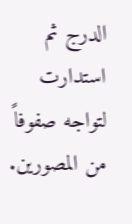الدرج ثم استدارت لتواجه صفوفاً من المصورين.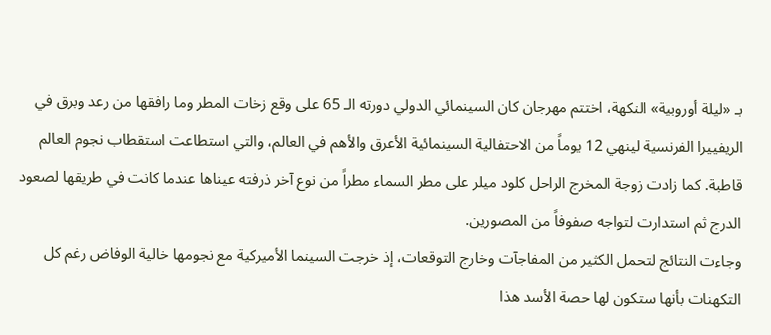بـ «ليلة أوروبية» النكهة، اختتم مهرجان كان السينمائي الدولي دورته الـ 65 على وقع زخات المطر وما رافقها من رعد وبرق في الريفييرا الفرنسية لينهي 12 يوماً من الاحتفالية السينمائية الأعرق والأهم في العالم، والتي استطاعت استقطاب نجوم العالم قاطبة. كما زادت زوجة المخرج الراحل كلود ميلر على مطر السماء مطراً من نوع آخر ذرفته عيناها عندما كانت في طريقها لصعود الدرج ثم استدارت لتواجه صفوفاً من المصورين.
وجاءت النتائج لتحمل الكثير من المفاجآت وخارج التوقعات، إذ خرجت السينما الأميركية مع نجومها خالية الوفاض رغم كل التكهنات بأنها ستكون لها حصة الأسد هذا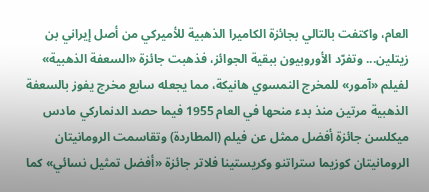العام، واكتفت بالتالي بجائزة الكاميرا الذهبية للأميركي من أصل إيراني بن زيتلين... وتفرّد الأوروبيون ببقية الجوائز، فذهبت جائزة «السعفة الذهبية» لفيلم «آمور» للمخرج النمسوي هانيكة، مما يجعله سابع مخرج يفوز بالسعفة الذهبية مرتين منذ بدء منحها في العام 1955 فيما حصد الدنماركي مادس ميكلسن جائزة أفضل ممثل عن فيلم (المطاردة) وتقاسمت الرومانيتان الرومانيتان كوزيما ستراتنو وكريستينا فلاتر جائزة «أفضل تمثيل نسائي» كما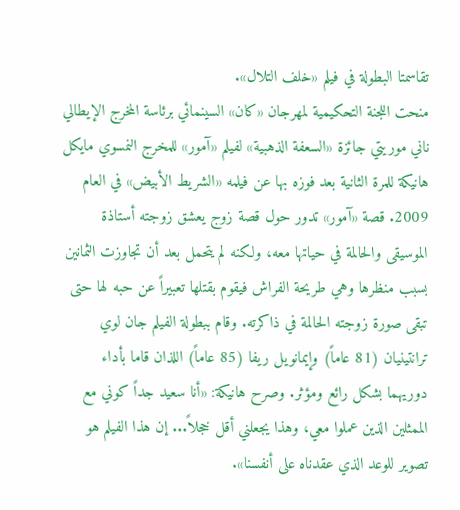تقاسمتا البطولة في فيلم «خلف التلال».
منحت اللجنة التحكيمية لمهرجان «كان» السينمائي برئاسة المخرج الإيطالي ناني موريتي جائزة «السعفة الذهبية» لفيلم «آمور» للمخرج النمسوي مايكل هانيكة للمرة الثانية بعد فوزه بها عن فيلمه «الشريط الأبيض» في العام 2009. قصة «آمور» تدور حول قصة زوج يعشق زوجته أستاذة الموسيقى والحالمة في حياتها معه، ولكنه لم يتحمل بعد أن تجاوزت الثمانين بسبب منظرها وهي طريحة الفراش فيقوم بقتلها تعبيراً عن حبه لها حتى تبقى صورة زوجته الحالمة في ذاكرته. وقام ببطولة الفيلم جان لوي ترانتينيان (81 عاماً) وإيمانويل ريفا (85 عاماً) اللذان قاما بأداء دوريهما بشكل رائع ومؤثر. وصرح هانيكة: «أنا سعيد جداً كوني مع الممثلين الذين عملوا معي، وهذا يجعلني أقل خجلاً... إن هذا الفيلم هو تصوير للوعد الذي عقدناه على أنفسنا».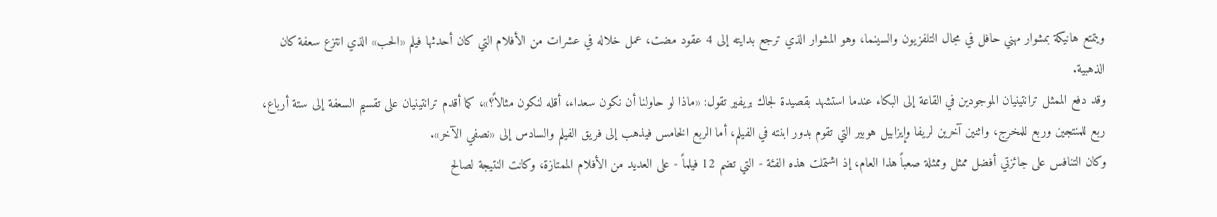ويتمتع هانيكة بمشوار مهني حافل في مجال التلفزيون والسينما، وهو المشوار الذي ترجع بدايته إلى 4 عقود مضت، عمل خلاله في عشرات من الأفلام التي كان أحدثها فيلم «الحب» الذي انتزع سعفة كان الذهبية.
وقد دفع الممثل ترانتينيان الموجودين في القاعة إلى البكاء عندما استشهد بقصيدة لجاك بريفير تقول: «ماذا لو حاولنا أن نكون سعداء، أقله لنكون مثالاً؟»، كما أقدم ترانتينيان على تقسيم السعفة إلى ستة أرباع، ربع للمنتجين وربع للمخرج، واثنين آخرين لريفا وإيزابيل هوبير التي تقوم بدور ابنته في الفيلم، أما الربع الخامس فيذهب إلى فريق الفيلم والسادس إلى «نصفي الآخر».
وكان التنافس على جائزتي أفضل ممثل وممثلة صعباً هذا العام، إذ اشتملت هذه الفئة - التي تضم 12 فيلماً - على العديد من الأفلام الممتازة، وكانت النتيجة لصالح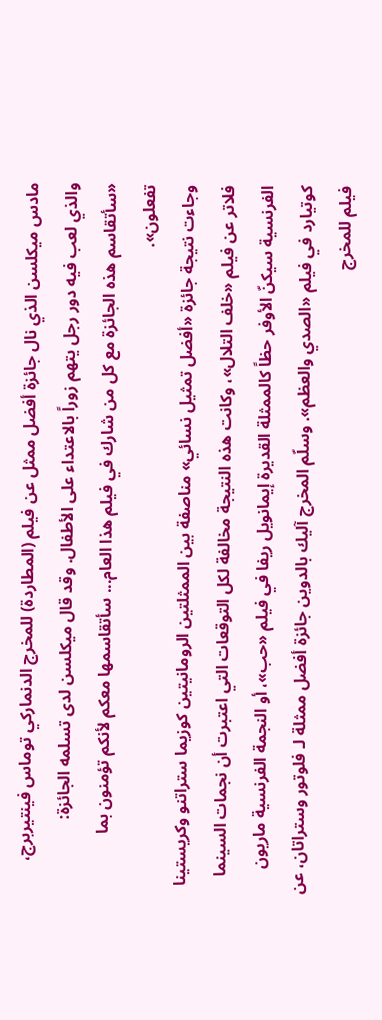مادس ميكلسن الذي نال جائزة أفضل ممثل عن فيلم (المطاردة) للمخرج الدنماركي توماس فينتيربرج، والذي لعب فيه دور رجل يتهم زوراً بالاعتداء على الأطفال. وقد قال ميكلسن لدى تسلمه الجائزة: «سأتقاسم هذه الجائزة مع كل من شارك في فيلم هذا العام... سأتقاسمها معكم لأنكم تؤمنون بما تفعلون».
وجاءت نتيجة جائزة «أفضل تمثيل نسائي» مناصفة بين الممثلتين الرومانيتين كوزيما ستراتنو وكريستينا فلاتر عن فيلم «خلف التلال»، وكانت هذه النتيجة مخالفة لكل التوقعات التي اعتبرت أن نجمات السينما الفرنسية سيكنّ الأوفر حظاً كالممثلة القديرة إيمانويل ريفا في فيلم «حب»، أو النجمة الفرنسية ماريون كوتيارد في فيلم «الصدي والعظم». وسلّم المخرج آليك بالدوين جائزة أفضل ممثلة لـ فلوتور وستراتان، عن فيلم للمخرج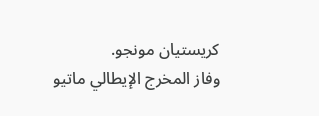كريستيان مونجو.
وفاز المخرج الإيطالي ماتيو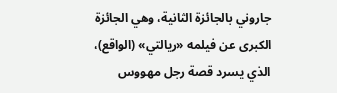جاروني بالجائزة الثانية، وهي الجائزة الكبرى عن فيلمه «ريالتي» (الواقع)، الذي يسرد قصة رجل مهووس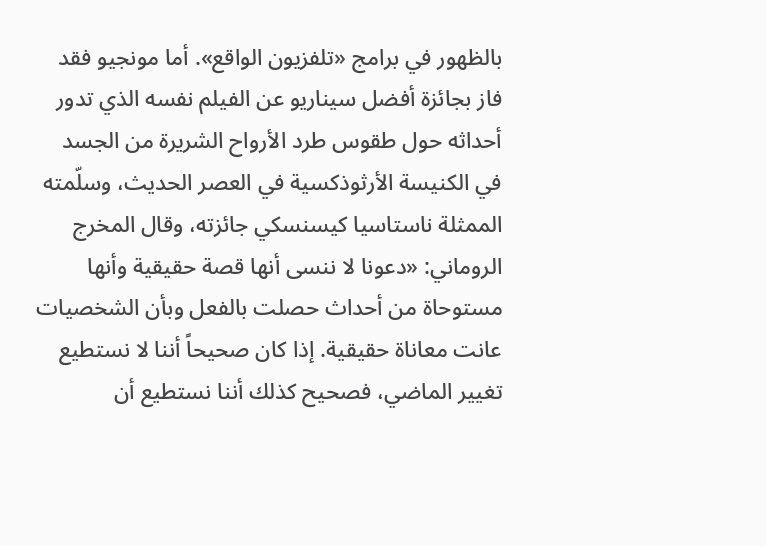بالظهور في برامج «تلفزيون الواقع». أما مونجيو فقد فاز بجائزة أفضل سيناريو عن الفيلم نفسه الذي تدور أحداثه حول طقوس طرد الأرواح الشريرة من الجسد في الكنيسة الأرثوذكسية في العصر الحديث، وسلّمته الممثلة ناستاسيا كيسنسكي جائزته، وقال المخرج الروماني: «دعونا لا ننسى أنها قصة حقيقية وأنها مستوحاة من أحداث حصلت بالفعل وبأن الشخصيات عانت معاناة حقيقية. إذا كان صحيحاً أننا لا نستطيع تغيير الماضي، فصحيح كذلك أننا نستطيع أن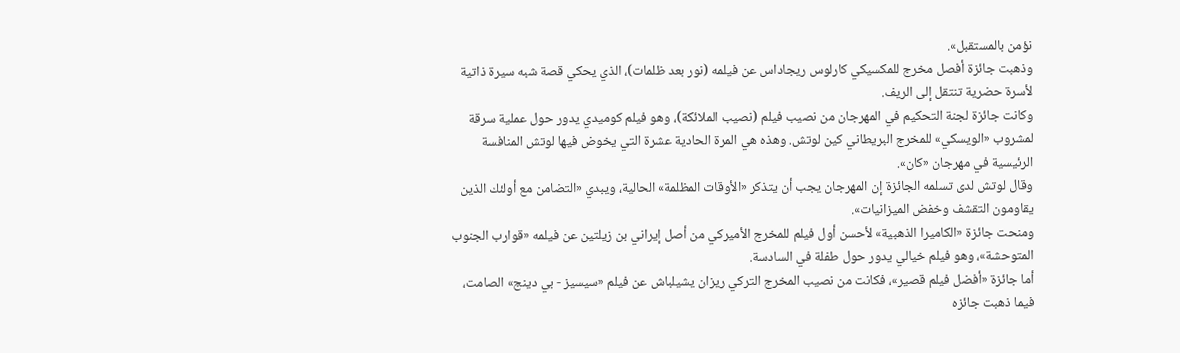نؤمن بالمستقبل».
وذهبت جائزة أفصل مخرج للمكسيكي كارلوس ريجاداس عن فيلمه (نور بعد ظلمات)، الذي يحكي قصة شبه سيرة ذاتية لأسرة حضرية تنتقل إلى الريف.
وكانت جائزة لجنة التحكيم في المهرجان من نصيب فيلم (نصيب الملائكة)، وهو فيلم كوميدي يدور حول عملية سرقة لمشروب «الويسكي» للمخرج البريطاني كين لوتش. وهذه هي المرة الحادية عشرة التي يخوض فيها لوتش المنافسة الرئيسية في مهرجان «كان».
وقال لوتش لدى تسلمه الجائزة إن المهرجان يجب أن يتذكر «الأوقات المظلمة» الحالية، ويبدي «التضامن مع أولئك الذين يقاومون التقشف وخفض الميزانيات».
ومنحت جائزة «الكاميرا الذهبية» لأحسن أول فيلم للمخرج الأميركي من أصل إيراني بن زيلتين عن فيلمه «قوارب الجنوب المتوحشة»، وهو فيلم خيالي يدور حول طفلة في السادسة.
أما جائزة «أفضل فيلم قصير»، فكانت من نصيب المخرج التركي ريزان يشيلباش عن فيلم «سيسيز - بي دينج» الصامت، فيما ذهبت جائزه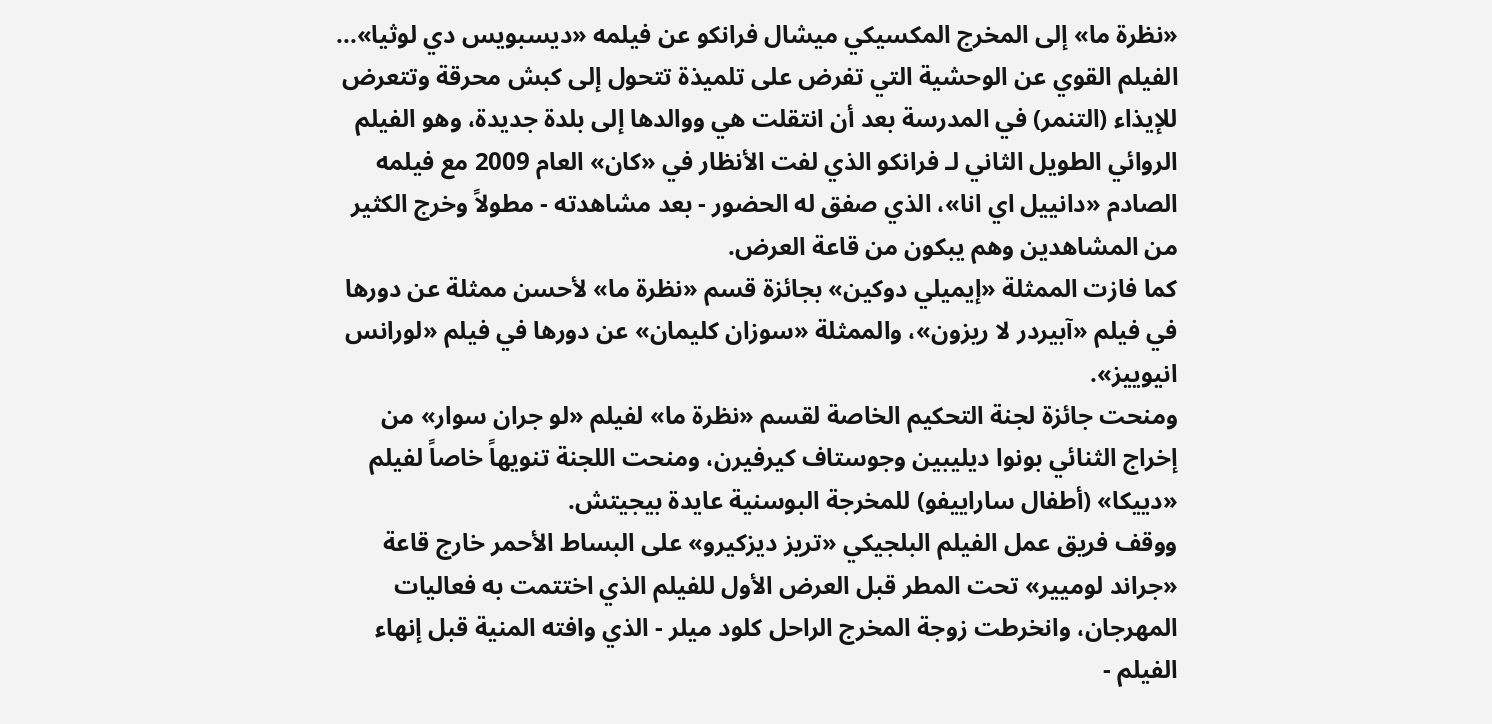«نظرة ما» إلى المخرج المكسيكي ميشال فرانكو عن فيلمه «ديسبويس دي لوثيا»... الفيلم القوي عن الوحشية التي تفرض على تلميذة تتحول إلى كبش محرقة وتتعرض للإيذاء (التنمر) في المدرسة بعد أن انتقلت هي ووالدها إلى بلدة جديدة، وهو الفيلم الروائي الطويل الثاني لـ فرانكو الذي لفت الأنظار في «كان» العام 2009 مع فيلمه الصادم «دانييل اي انا»، الذي صفق له الحضور - بعد مشاهدته - مطولاً وخرج الكثير من المشاهدين وهم يبكون من قاعة العرض.
كما فازت الممثلة «إيميلي دوكين» بجائزة قسم «نظرة ما» لأحسن ممثلة عن دورها في فيلم «آبيردر لا ريزون»، والممثلة «سوزان كليمان» عن دورها في فيلم «لورانس انيوييز».
ومنحت جائزة لجنة التحكيم الخاصة لقسم «نظرة ما» لفيلم «لو جران سوار» من إخراج الثنائي بونوا ديليبين وجوستاف كيرفيرن، ومنحت اللجنة تنويهاً خاصاً لفيلم «دييكا» (أطفال ساراييفو) للمخرجة البوسنية عايدة بيجيتش.
ووقف فريق عمل الفيلم البلجيكي «تريز ديزكيرو» على البساط الأحمر خارج قاعة «جراند لوميير» تحت المطر قبل العرض الأول للفيلم الذي اختتمت به فعاليات المهرجان، وانخرطت زوجة المخرج الراحل كلود ميلر - الذي وافته المنية قبل إنهاء الفيلم -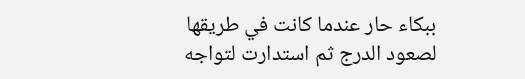ببكاء حار عندما كانت في طريقها لصعود الدرج ثم استدارت لتواجه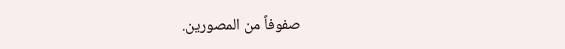صفوفاً من المصورين.